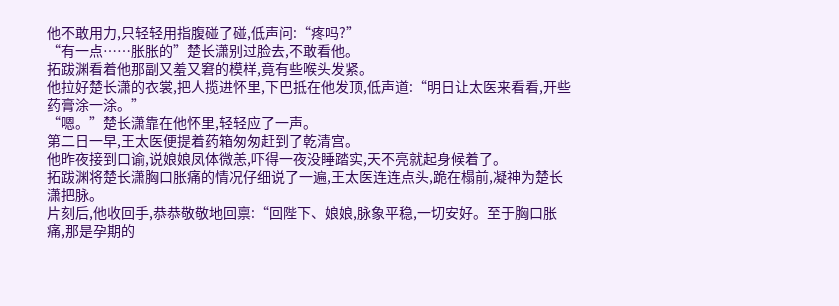他不敢用力,只轻轻用指腹碰了碰,低声问:“疼吗?”
“有一点……胀胀的”楚长潇别过脸去,不敢看他。
拓跋渊看着他那副又羞又窘的模样,竟有些喉头发紧。
他拉好楚长潇的衣裳,把人揽进怀里,下巴抵在他发顶,低声道:“明日让太医来看看,开些药膏涂一涂。”
“嗯。”楚长潇靠在他怀里,轻轻应了一声。
第二日一早,王太医便提着药箱匆匆赶到了乾清宫。
他昨夜接到口谕,说娘娘凤体微恙,吓得一夜没睡踏实,天不亮就起身候着了。
拓跋渊将楚长潇胸口胀痛的情况仔细说了一遍,王太医连连点头,跪在榻前,凝神为楚长潇把脉。
片刻后,他收回手,恭恭敬敬地回禀:“回陛下、娘娘,脉象平稳,一切安好。至于胸口胀痛,那是孕期的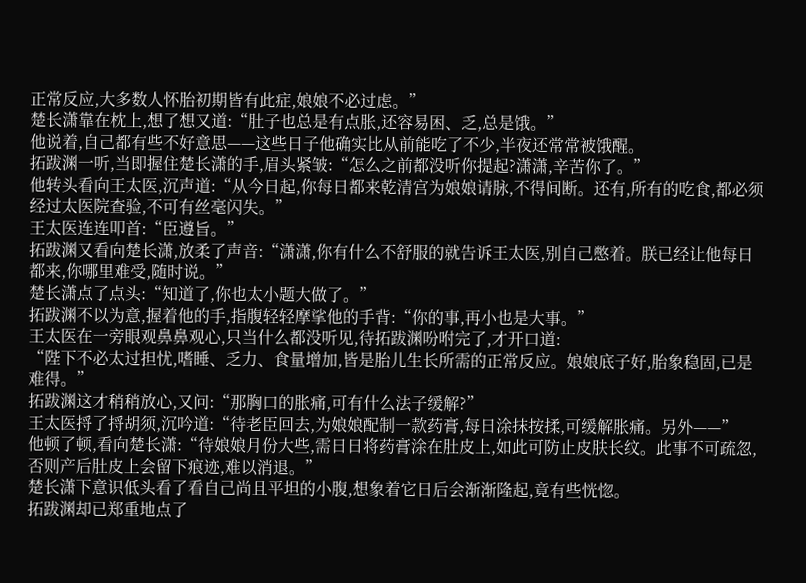正常反应,大多数人怀胎初期皆有此症,娘娘不必过虑。”
楚长潇靠在枕上,想了想又道:“肚子也总是有点胀,还容易困、乏,总是饿。”
他说着,自己都有些不好意思——这些日子他确实比从前能吃了不少,半夜还常常被饿醒。
拓跋渊一听,当即握住楚长潇的手,眉头紧皱:“怎么之前都没听你提起?潇潇,辛苦你了。”
他转头看向王太医,沉声道:“从今日起,你每日都来乾清宫为娘娘请脉,不得间断。还有,所有的吃食,都必须经过太医院查验,不可有丝毫闪失。”
王太医连连叩首:“臣遵旨。”
拓跋渊又看向楚长潇,放柔了声音:“潇潇,你有什么不舒服的就告诉王太医,别自己憋着。朕已经让他每日都来,你哪里难受,随时说。”
楚长潇点了点头:“知道了,你也太小题大做了。”
拓跋渊不以为意,握着他的手,指腹轻轻摩挲他的手背:“你的事,再小也是大事。”
王太医在一旁眼观鼻鼻观心,只当什么都没听见,待拓跋渊吩咐完了,才开口道:
“陛下不必太过担忧,嗜睡、乏力、食量增加,皆是胎儿生长所需的正常反应。娘娘底子好,胎象稳固,已是难得。”
拓跋渊这才稍稍放心,又问:“那胸口的胀痛,可有什么法子缓解?”
王太医捋了捋胡须,沉吟道:“待老臣回去,为娘娘配制一款药膏,每日涂抹按揉,可缓解胀痛。另外——”
他顿了顿,看向楚长潇:“待娘娘月份大些,需日日将药膏涂在肚皮上,如此可防止皮肤长纹。此事不可疏忽,否则产后肚皮上会留下痕迹,难以消退。”
楚长潇下意识低头看了看自己尚且平坦的小腹,想象着它日后会渐渐隆起,竟有些恍惚。
拓跋渊却已郑重地点了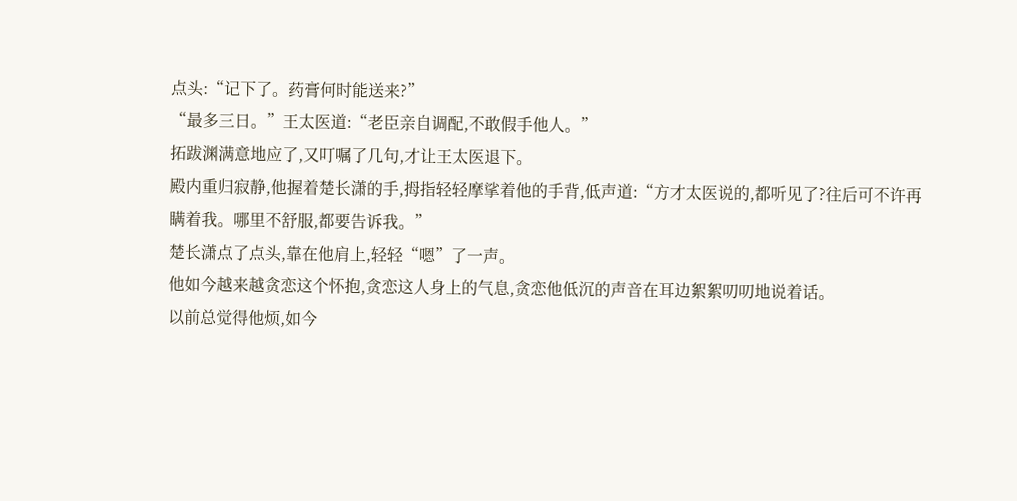点头:“记下了。药膏何时能送来?”
“最多三日。”王太医道:“老臣亲自调配,不敢假手他人。”
拓跋渊满意地应了,又叮嘱了几句,才让王太医退下。
殿内重归寂静,他握着楚长潇的手,拇指轻轻摩挲着他的手背,低声道:“方才太医说的,都听见了?往后可不许再瞒着我。哪里不舒服,都要告诉我。”
楚长潇点了点头,靠在他肩上,轻轻“嗯”了一声。
他如今越来越贪恋这个怀抱,贪恋这人身上的气息,贪恋他低沉的声音在耳边絮絮叨叨地说着话。
以前总觉得他烦,如今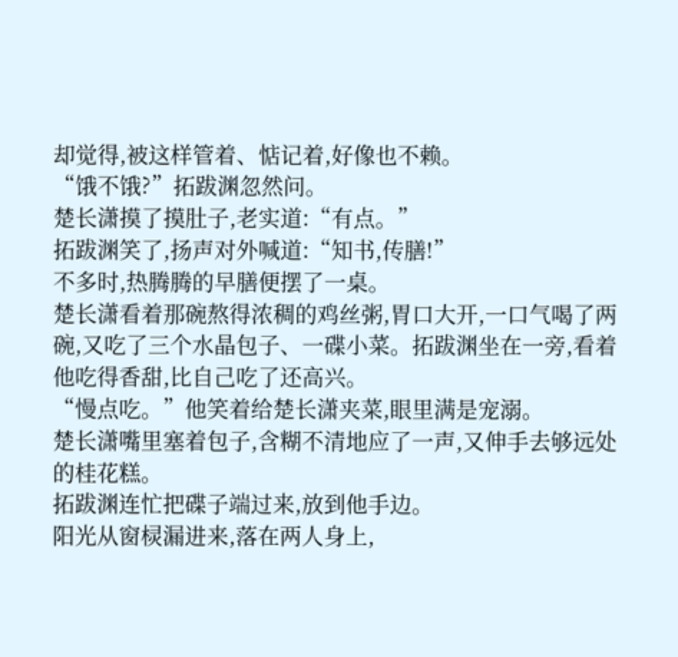却觉得,被这样管着、惦记着,好像也不赖。
“饿不饿?”拓跋渊忽然问。
楚长潇摸了摸肚子,老实道:“有点。”
拓跋渊笑了,扬声对外喊道:“知书,传膳!”
不多时,热腾腾的早膳便摆了一桌。
楚长潇看着那碗熬得浓稠的鸡丝粥,胃口大开,一口气喝了两碗,又吃了三个水晶包子、一碟小菜。拓跋渊坐在一旁,看着他吃得香甜,比自己吃了还高兴。
“慢点吃。”他笑着给楚长潇夹菜,眼里满是宠溺。
楚长潇嘴里塞着包子,含糊不清地应了一声,又伸手去够远处的桂花糕。
拓跋渊连忙把碟子端过来,放到他手边。
阳光从窗棂漏进来,落在两人身上,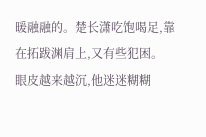暖融融的。楚长潇吃饱喝足,靠在拓跋渊肩上,又有些犯困。
眼皮越来越沉,他迷迷糊糊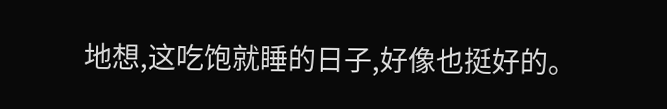地想,这吃饱就睡的日子,好像也挺好的。